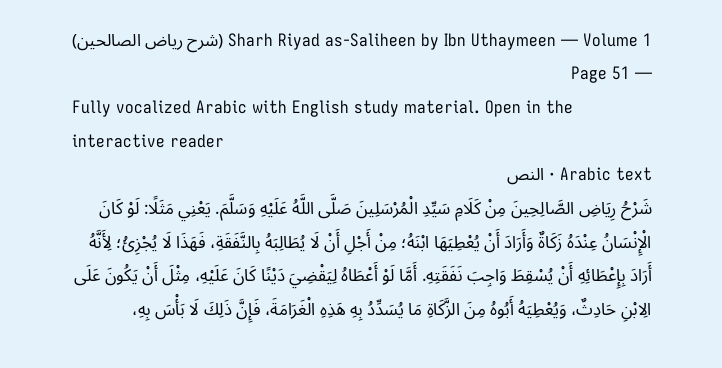Sharh Riyad as-Saliheen by Ibn Uthaymeen — Volume 1 (شرح رياض الصالحين) — Page 51
Fully vocalized Arabic with English study material. Open in the interactive reader
Arabic text · النص
شَرْحُ رِيَاضِ الصَّالِحِينَ مِنْ كَلَامِ سَيِّدِ الْمُرْسَلِينَ صَلَّى اللَّهُ عَلَيْهِ وَسَلَّمَ. يَعْنِي مَثَلًا: لَوْ كَانَ الْإِنْسَانُ عِنْدَهُ زَكَاةٌ وَأَرَادَ أَنْ يُعْطِيَهَا ابْنَهُ؛ مِنْ أَجْلِ أَنْ لَا يُطَالِبَهُ بِالنَّفَقَةِ، فَهَذَا لَا يُجْزِئُ؛ لِأَنَّهُ أَرَادَ بِإِعْطَائِهِ أَنْ يُسْقِطَ وَاجِبَ نَفَقَتِهِ. أَمَّا لَوْ أَعْطَاهُ لِيَقْضِيَ دَيْنًا كَانَ عَلَيْهِ، مِثْلَ أَنْ يَكُونَ عَلَى الِابْنِ حَادِثٌ، وَيُعْطِيَهُ أَبُوهُ مِنَ الزَّكَاةِ مَا يُسَدِّدُ بِهِ هَذِهِ الْغَرَامَةَ، فَإِنَّ ذَلِكَ لَا بَأْسَ بِهِ،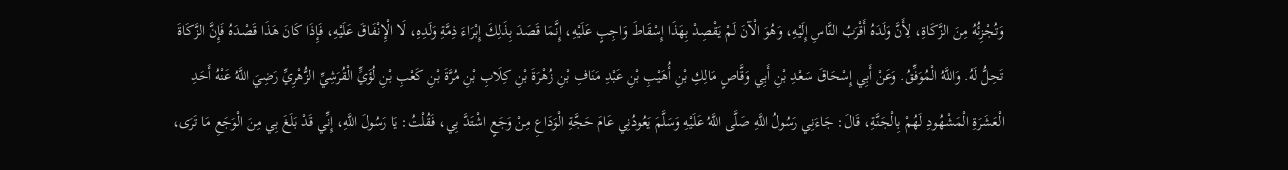وَتُجْزِئُهُ مِنَ الزَّكَاةِ، لِأَنَّ وَلَدَهُ أَقْرَبُ النَّاسِ إِلَيْهِ، وَهُوَ الْآنَ لَمْ يَقْصِدْ بِهَذَا إِسْقَاطَ وَاجِبٍ عَلَيْهِ، إِنَّمَا قَصَدَ بِذَلِكَ إِبْرَاءَ ذِمَّةِ وَلَدِهِ، لَا الْإِنْفَاقَ عَلَيْهِ، فَإِذَا كَانَ هَذَا قَصْدَهُ فَإِنَّ الزَّكَاةَ تَحِلُّ لَهُ. وَاللَّهُ الْمُوَفِّقُ. وَعَنْ أَبِي إِسْحَاقَ سَعْدِ بْنِ أَبِي وَقَّاصٍ مَالِكِ بْنِ أُهَيْبِ بْنِ عَبْدِ مَنَافِ بْنِ زُهْرَةَ بْنِ كِلَابِ بْنِ مُرَّةَ بْنِ كَعْبِ بْنِ لُؤَيٍّ الْقُرَشِيِّ الزُّهْرِيِّ رَضِيَ اللَّهُ عَنْهُ أَحَدِ الْعَشَرَةِ الْمَشْهُودِ لَهُمْ بِالْجَنَّةِ، قَالَ: جَاءَنِي رَسُولُ اللَّهِ صَلَّى اللَّهُ عَلَيْهِ وَسَلَّمَ يَعُودُنِي عَامَ حَجَّةِ الْوَدَاعِ مِنْ وَجَعٍ اشْتَدَّ بِي، فَقُلْتُ: يَا رَسُولَ اللَّهِ، إِنِّي قَدْ بَلَغَ بِي مِنَ الْوَجَعِ مَا تَرَى،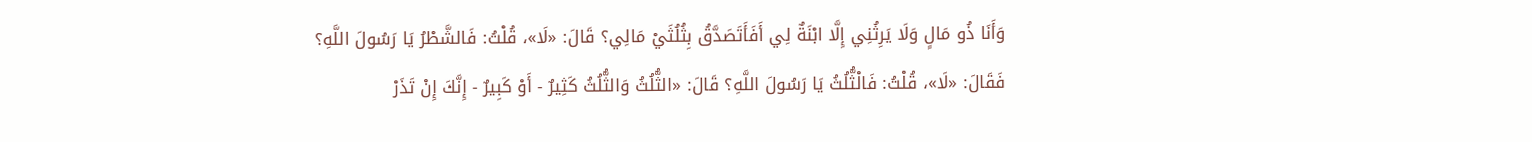وَأَنَا ذُو مَالٍ وَلَا يَرِثُنِي إِلَّا ابْنَةٌ لِي أَفَأَتَصَدَّقُ بِثُلُثَيْ مَالِي؟ قَالَ: «لَا»، قُلْتُ: فَالشَّطْرُ يَا رَسُولَ اللَّهِ؟ فَقَالَ: «لَا»، قُلْتُ: فَالْثُّلُثُ يَا رَسُولَ اللَّهِ؟ قَالَ: «الثُّلُثُ وَالثُّلُثُ كَثِيرٌ - أَوْ كَبِيرٌ - إِنَّكَ إِنْ تَذَرْ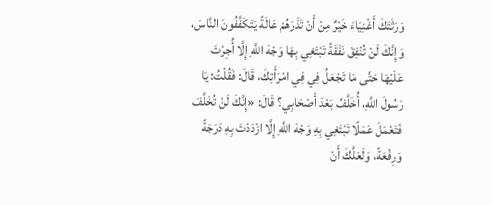وَرَثَتَكَ أَغْنِيَاءَ خَيْرٌ مِنْ أَنْ تَذَرَهُمْ عَالَةً يَتَكَفَّفُونَ النَّاسَ، وَإِنَّكَ لَنْ تُنْفِقَ نَفَقَةً تَبْتَغِي بِهَا وَجْهَ اللَّهِ إِلَّا أُجِرْتَ عَلَيْهَا حَتَّى مَا تَجْعَلُ فِي فِي امْرَأَتِكَ، قَالَ: فَقُلْتُ: يَا رَسُولَ اللَّهِ، أُخَلَّفُ بَعْدَ أَصْحَابِي؟ قَالَ: «إِنَّكَ لَنْ تُخَلَّفَ فَتَعْمَلَ عَمَلًا تَبْتَغِي بِهِ وَجْهَ اللَّهِ إِلَّا ازْدَدْتَ بِهِ دَرَجَةً وَرِفْعَةً، وَلَعَلَّكَ أَنْ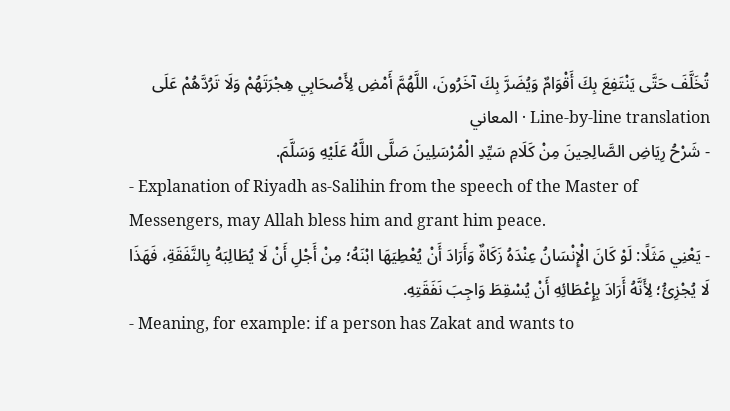تُخَلَّفَ حَتَّى يَنْتَفِعَ بِكَ أَقْوَامٌ وَيُضَرَّ بِكَ آخَرُونَ، اللَّهُمَّ أَمْضِ لِأَصْحَابِي هِجْرَتَهُمْ وَلَا تَرُدَّهُمْ عَلَى
Line-by-line translation · المعاني
- شَرْحُ رِيَاضِ الصَّالِحِينَ مِنْ كَلَامِ سَيِّدِ الْمُرْسَلِينَ صَلَّى اللَّهُ عَلَيْهِ وَسَلَّمَ.
- Explanation of Riyadh as-Salihin from the speech of the Master of Messengers, may Allah bless him and grant him peace.
- يَعْنِي مَثَلًا: لَوْ كَانَ الْإِنْسَانُ عِنْدَهُ زَكَاةٌ وَأَرَادَ أَنْ يُعْطِيَهَا ابْنَهُ؛ مِنْ أَجْلِ أَنْ لَا يُطَالِبَهُ بِالنَّفَقَةِ، فَهَذَا لَا يُجْزِئُ؛ لِأَنَّهُ أَرَادَ بِإِعْطَائِهِ أَنْ يُسْقِطَ وَاجِبَ نَفَقَتِهِ.
- Meaning, for example: if a person has Zakat and wants to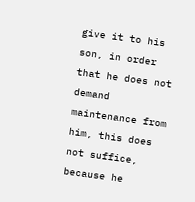give it to his son, in order that he does not demand maintenance from him, this does not suffice, because he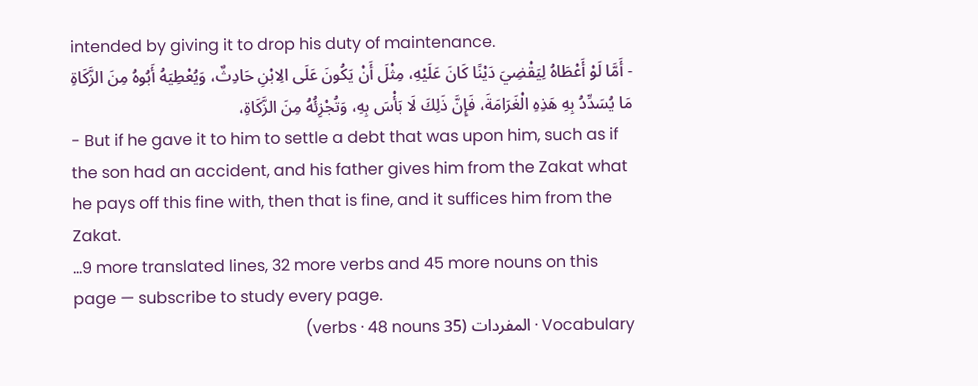intended by giving it to drop his duty of maintenance.
- أَمَّا لَوْ أَعْطَاهُ لِيَقْضِيَ دَيْنًا كَانَ عَلَيْهِ، مِثْلَ أَنْ يَكُونَ عَلَى الِابْنِ حَادِثٌ، وَيُعْطِيَهُ أَبُوهُ مِنَ الزَّكَاةِ مَا يُسَدِّدُ بِهِ هَذِهِ الْغَرَامَةَ، فَإِنَّ ذَلِكَ لَا بَأْسَ بِهِ، وَتُجْزِئُهُ مِنَ الزَّكَاةِ،
- But if he gave it to him to settle a debt that was upon him, such as if the son had an accident, and his father gives him from the Zakat what he pays off this fine with, then that is fine, and it suffices him from the Zakat.
…9 more translated lines, 32 more verbs and 45 more nouns on this page — subscribe to study every page.
Vocabulary · المفردات (35 verbs · 48 nouns)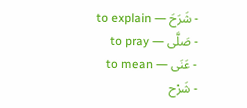- شَرَحَ — to explain
- صَلَّى — to pray
- عَنَى — to mean
- شَرْح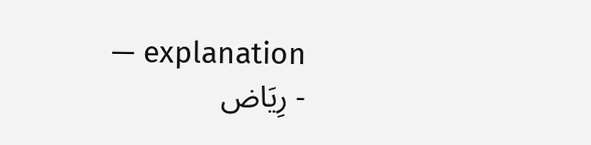— explanation
- رِيَاض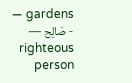— gardens
- صَالِح — righteous person